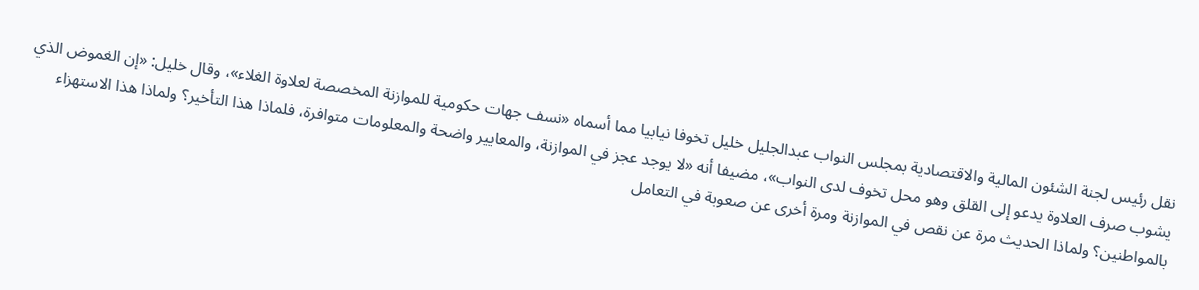نقل رئيس لجنة الشئون المالية والاقتصادية بمجلس النواب عبدالجليل خليل تخوفا نيابيا مما أسماه «نسف جهات حكومية للموازنة المخصصة لعلاوة الغلاء»، وقال خليل: «إن الغموض الذي يشوب صرف العلاوة يدعو إلى القلق وهو محل تخوف لدى النواب»، مضيفا أنه «لا يوجد عجز في الموازنة، والمعايير واضحة والمعلومات متوافرة، فلماذا هذا التأخير؟ ولماذا هذا الاستهزاء بالمواطنين؟ ولماذا الحديث مرة عن نقص في الموازنة ومرة أخرى عن صعوبة في التعامل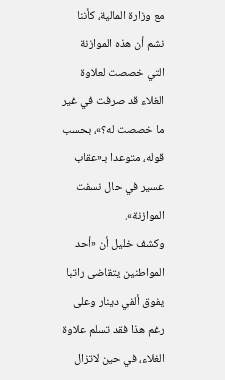مع وزارة المالية، كأننا نشم أن هذه الموازنة التي خصصت لعلاوة الغلاء قد صرفت في غير ما خصصت له؟»، بحسب قوله، متوعدا بـ«عقاب عسير في حال نسفت الموازنة».
وكشف خليل أن «أحد المواطنين يتقاضى راتبا يفوق ألفي دينار وعلى رغم هذا فقد تسلم علاوة الغلاء، في حين لاتزال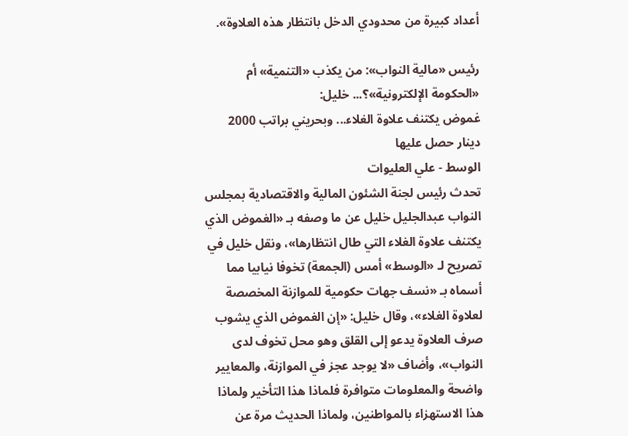أعداد كبيرة من محدودي الدخل بانتظار هذه العلاوة».

رئيس «مالية النواب»: من يكذب «التنمية» أم «الحكومة الإلكترونية»؟... خليل:
غموض يكتنف علاوة الغلاء... وبحريني براتب 2000 دينار حصل عليها
الوسط - علي العليوات
تحدث رئيس لجنة الشئون المالية والاقتصادية بمجلس النواب عبدالجليل خليل عن ما وصفه بـ «الغموض الذي يكتنف علاوة الغلاء التي طال انتظارها»، ونقل خليل في تصريح لـ «الوسط» أمس (الجمعة) تخوفا نيابيا مما أسماه بـ «نسف جهات حكومية للموازنة المخصصة لعلاوة الغلاء»، وقال خليل: «إن الغموض الذي يشوب صرف العلاوة يدعو إلى القلق وهو محل تخوف لدى النواب»، وأضاف «لا يوجد عجز في الموازنة، والمعايير واضحة والمعلومات متوافرة فلماذا هذا التأخير ولماذا هذا الاستهزاء بالمواطنين، ولماذا الحديث مرة عن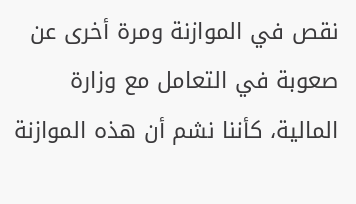نقص في الموازنة ومرة أخرى عن صعوبة في التعامل مع وزارة المالية، كأننا نشم أن هذه الموازنة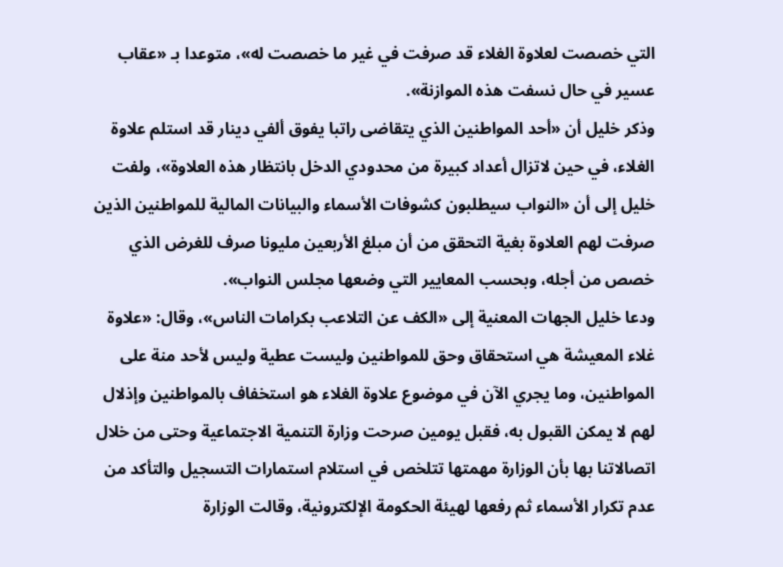التي خصصت لعلاوة الغلاء قد صرفت في غير ما خصصت له»، متوعدا بـ «عقاب عسير في حال نسفت هذه الموازنة».
وذكر خليل أن «أحد المواطنين الذي يتقاضى راتبا يفوق ألفي دينار قد استلم علاوة الغلاء، في حين لاتزال أعداد كبيرة من محدودي الدخل بانتظار هذه العلاوة»، ولفت خليل إلى أن «النواب سيطلبون كشوفات الأسماء والبيانات المالية للمواطنين الذين صرفت لهم العلاوة بغية التحقق من أن مبلغ الأربعين مليونا صرف للغرض الذي خصص من أجله، وبحسب المعايير التي وضعها مجلس النواب».
ودعا خليل الجهات المعنية إلى «الكف عن التلاعب بكرامات الناس»، وقال: «علاوة غلاء المعيشة هي استحقاق وحق للمواطنين وليست عطية وليس لأحد منة على المواطنين، وما يجري الآن في موضوع علاوة الغلاء هو استخفاف بالمواطنين وإذلال لهم لا يمكن القبول به، فقبل يومين صرحت وزارة التنمية الاجتماعية وحتى من خلال اتصالاتنا بها بأن الوزارة مهمتها تتلخص في استلام استمارات التسجيل والتأكد من عدم تكرار الأسماء ثم رفعها لهيئة الحكومة الإلكترونية، وقالت الوزارة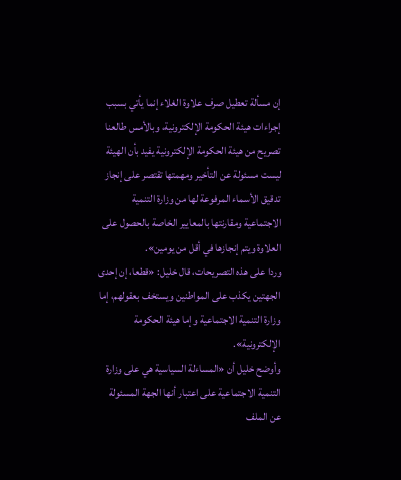إن مسألة تعطيل صرف علاوة الغلاء إنما يأتي بسبب إجراءات هيئة الحكومة الإلكترونية، وبالأمس طالعنا تصريح من هيئة الحكومة الإلكترونية يفيد بأن الهيئة ليست مسئولة عن التأخير ومهمتها تقتصر على إنجاز تدقيق الأسماء المرفوعة لها من وزارة التنمية الاجتماعية ومقارنتها بالمعايير الخاصة بالحصول على العلاوة ويتم إنجازها في أقل من يومين».
وردا على هذه التصريحات، قال خليل: «قطعا، إن إحدى الجهتين يكذب على المواطنين ويستخف بعقولهم، إما وزارة التنمية الاجتماعية وإما هيئة الحكومة الإلكترونية».
وأوضح خليل أن «المساءلة السياسية هي على وزارة التنمية الاجتماعية على اعتبار أنها الجهة المسئولة عن الملف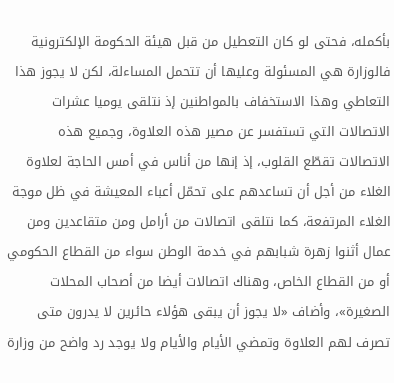بأكمله، فحتى لو كان التعطيل من قبل هيئة الحكومة الإلكترونية فالوزارة هي المسئولة وعليها أن تتحمل المساءلة، لكن لا يجوز هذا التعاطي وهذا الاستخفاف بالمواطنين إذ نتلقى يوميا عشرات الاتصالات التي تستفسر عن مصير هذه العلاوة، وجميع هذه الاتصالات تقطّع القلوب، إذ إنها من أناس في أمس الحاجة لعلاوة الغلاء من أجل أن تساعدهم على تحمّل أعباء المعيشة في ظل موجة الغلاء المرتفعة، كما نتلقى اتصالات من أرامل ومن متقاعدين ومن عمال أثنوا زهرة شبابهم في خدمة الوطن سواء من القطاع الحكومي أو من القطاع الخاص، وهناك اتصالات أيضا من أصحاب المحلات الصغيرة»، وأضاف «لا يجوز أن يبقى هؤلاء حائرين لا يدرون متى تصرف لهم العلاوة وتمضي الأيام والأيام ولا يوجد رد واضح من وزارة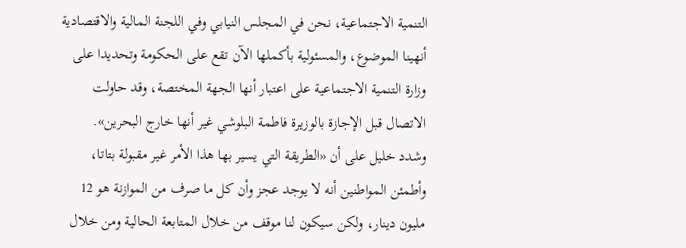التنمية الاجتماعية، نحن في المجلس النيابي وفي اللجنة المالية والاقتصادية أنهينا الموضوع، والمسئولية بأكملها الآن تقع على الحكومة وتحديدا على وزارة التنمية الاجتماعية على اعتبار أنها الجهة المختصة، وقد حاولت الاتصال قبل الإجازة بالوزيرة فاطمة البلوشي غير أنها خارج البحرين».
وشدد خليل على أن «الطريقة التي يسير بها هذا الأمر غير مقبولة بتاتا، وأطمئن المواطنين أنه لا يوجد عجز وأن كل ما صرف من الموازنة هو 12 مليون دينار، ولكن سيكون لنا موقف من خلال المتابعة الحالية ومن خلال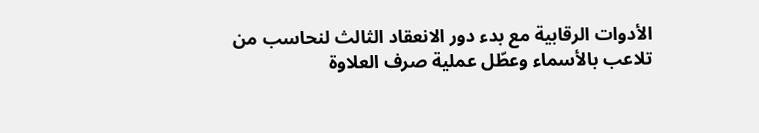الأدوات الرقابية مع بدء دور الانعقاد الثالث لنحاسب من تلاعب بالأسماء وعطّل عملية صرف العلاوة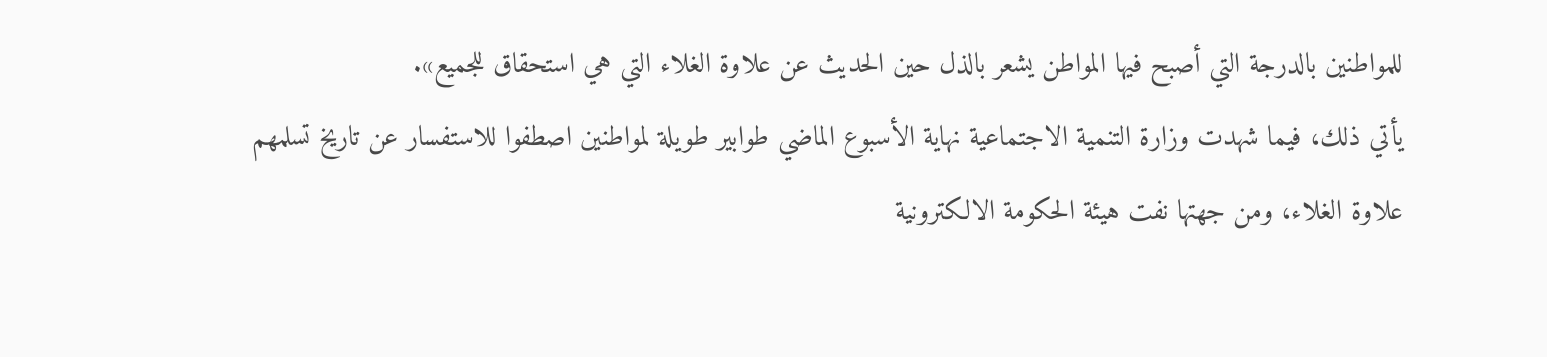للمواطنين بالدرجة التي أصبح فيها المواطن يشعر بالذل حين الحديث عن علاوة الغلاء التي هي استحقاق للجميع».
يأتي ذلك، فيما شهدت وزارة التنمية الاجتماعية نهاية الأسبوع الماضي طوابير طويلة لمواطنين اصطفوا للاستفسار عن تاريخ تسلمهم علاوة الغلاء، ومن جهتها نفت هيئة الحكومة الالكترونية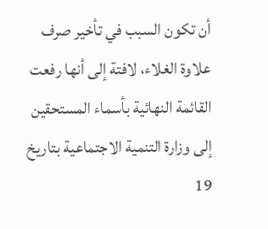أن تكون السبب في تأخير صرف علاوة الغلاء، لافتة إلى أنها رفعت القائمة النهائية بأسماء المستحقين إلى وزارة التنمية الاجتماعية بتاريخ 19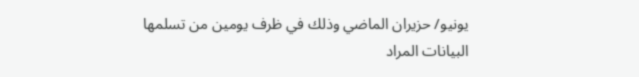يونيو/ حزيران الماضي وذلك في ظرف يومين من تسلمها البيانات المراد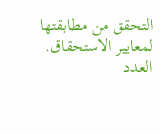التحقق من مطابقتها لمعايير الاستحقاق.
العدد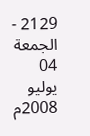2129 - الجمعة 04 يوليو 2008م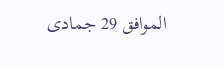الموافق 29 جمادى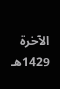الآخرة 1429هـ